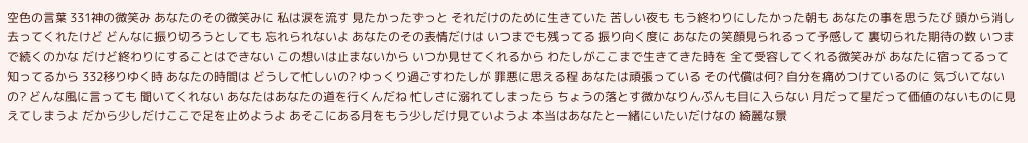空色の言葉 331神の微笑み あなたのその微笑みに 私は涙を流す 見たかったずっと それだけのために生きていた 苦しい夜も もう終わりにしたかった朝も あなたの事を思うたび 頭から消し去ってくれたけど どんなに振り切ろうとしても 忘れられないよ あなたのその表情だけは いつまでも残ってる 振り向く度に あなたの笑顔見られるって予感して 裏切られた期待の数 いつまで続くのかな だけど終わりにすることはできない この想いは止まないから いつか見せてくれるから わたしがここまで生きてきた時を 全て受容してくれる微笑みが あなたに宿ってるって知ってるから 332移りゆく時 あなたの時間は どうして忙しいの? ゆっくり過ごすわたしが 罪悪に思える程 あなたは頑張っている その代償は何? 自分を痛めつけているのに 気づいてないの? どんな風に言っても 聞いてくれない あなたはあなたの道を行くんだね 忙しさに溺れてしまったら ちょうの落とす微かなりんぷんも目に入らない 月だって星だって価値のないものに見えてしまうよ だから少しだけここで足を止めようよ あそこにある月をもう少しだけ見ていようよ 本当はあなたと一緒にいたいだけなの 綺麗な景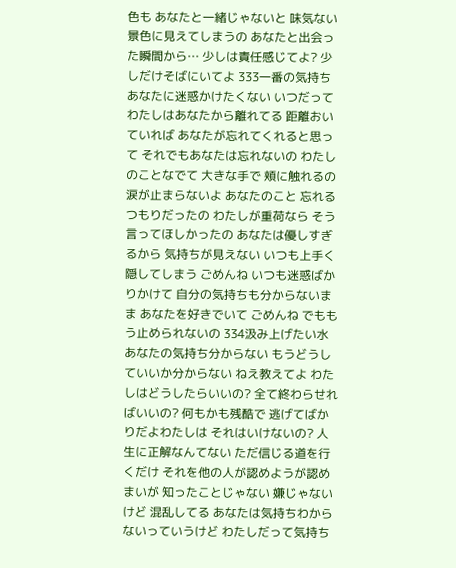色も あなたと一緒じゃないと 味気ない景色に見えてしまうの あなたと出会った瞬間から… 少しは責任感じてよ? 少しだけそばにいてよ 333一番の気持ち あなたに迷惑かけたくない いつだって わたしはあなたから離れてる 距離おいていれば あなたが忘れてくれると思って それでもあなたは忘れないの わたしのことなでて 大きな手で 頬に触れるの 涙が止まらないよ あなたのこと 忘れるつもりだったの わたしが重荷なら そう言ってほしかったの あなたは優しすぎるから 気持ちが見えない いつも上手く隠してしまう ごめんね いつも迷惑ばかりかけて 自分の気持ちも分からないまま あなたを好きでいて ごめんね でももう止められないの 334汲み上げたい水 あなたの気持ち分からない もうどうしていいか分からない ねえ教えてよ わたしはどうしたらいいの? 全て終わらせればいいの? 何もかも残酷で 逃げてばかりだよわたしは それはいけないの? 人生に正解なんてない ただ信じる道を行くだけ それを他の人が認めようが認めまいが 知ったことじゃない 嫌じゃないけど 混乱してる あなたは気持ちわからないっていうけど わたしだって気持ち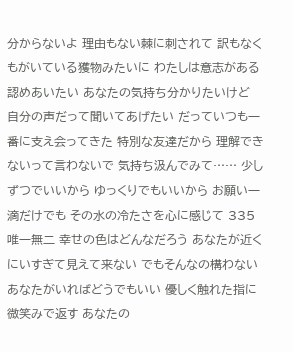分からないよ 理由もない棘に刺されて 訳もなくもがいている獲物みたいに わたしは意志がある 認めあいたい あなたの気持ち分かりたいけど 自分の声だって聞いてあげたい だっていつも一番に支え会ってきた 特別な友達だから 理解できないって言わないで 気持ち汲んでみて…… 少しずつでいいから ゆっくりでもいいから お願い一滴だけでも その水の冷たさを心に感じて 335唯一無二 幸せの色はどんなだろう あなたが近くにいすぎて見えて来ない でもそんなの構わない あなたがいればどうでもいい 優しく触れた指に 微笑みで返す あなたの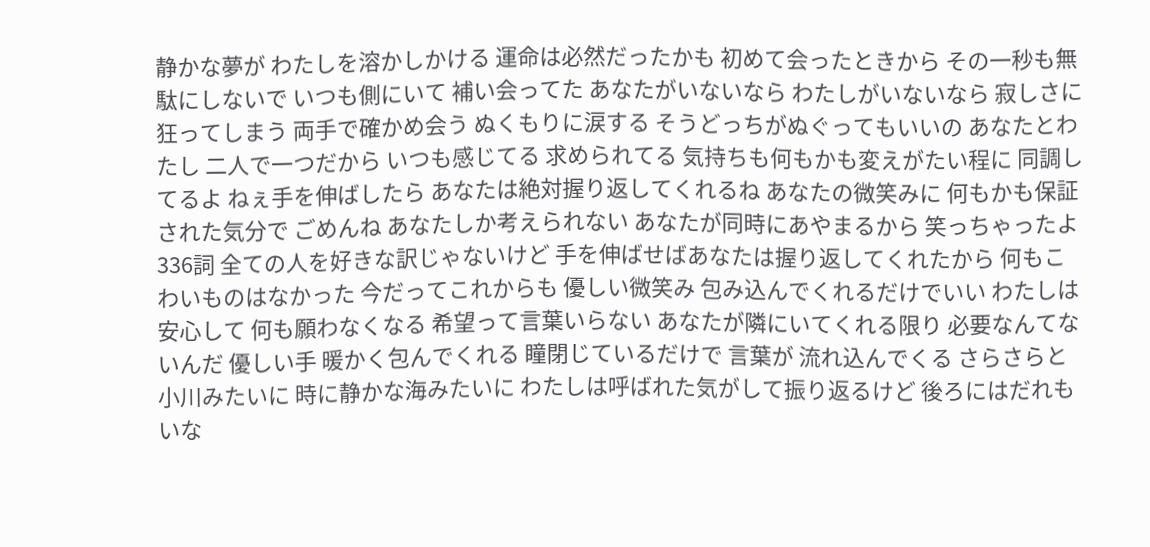静かな夢が わたしを溶かしかける 運命は必然だったかも 初めて会ったときから その一秒も無駄にしないで いつも側にいて 補い会ってた あなたがいないなら わたしがいないなら 寂しさに狂ってしまう 両手で確かめ会う ぬくもりに涙する そうどっちがぬぐってもいいの あなたとわたし 二人で一つだから いつも感じてる 求められてる 気持ちも何もかも変えがたい程に 同調してるよ ねぇ手を伸ばしたら あなたは絶対握り返してくれるね あなたの微笑みに 何もかも保証された気分で ごめんね あなたしか考えられない あなたが同時にあやまるから 笑っちゃったよ 336詞 全ての人を好きな訳じゃないけど 手を伸ばせばあなたは握り返してくれたから 何もこわいものはなかった 今だってこれからも 優しい微笑み 包み込んでくれるだけでいい わたしは安心して 何も願わなくなる 希望って言葉いらない あなたが隣にいてくれる限り 必要なんてないんだ 優しい手 暖かく包んでくれる 瞳閉じているだけで 言葉が 流れ込んでくる さらさらと小川みたいに 時に静かな海みたいに わたしは呼ばれた気がして振り返るけど 後ろにはだれもいな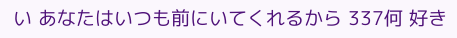い あなたはいつも前にいてくれるから 337何 好き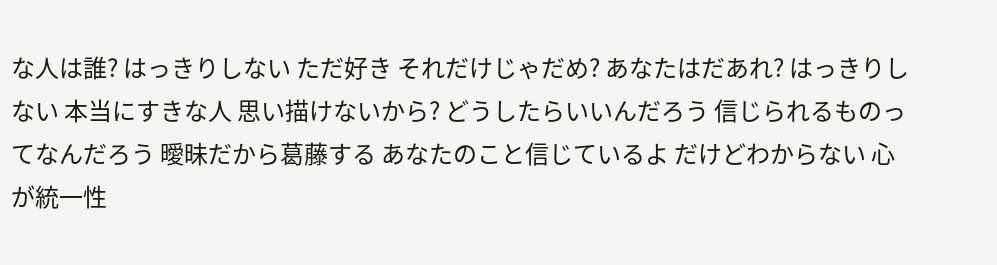な人は誰? はっきりしない ただ好き それだけじゃだめ? あなたはだあれ? はっきりしない 本当にすきな人 思い描けないから? どうしたらいいんだろう 信じられるものってなんだろう 曖昧だから葛藤する あなたのこと信じているよ だけどわからない 心が統一性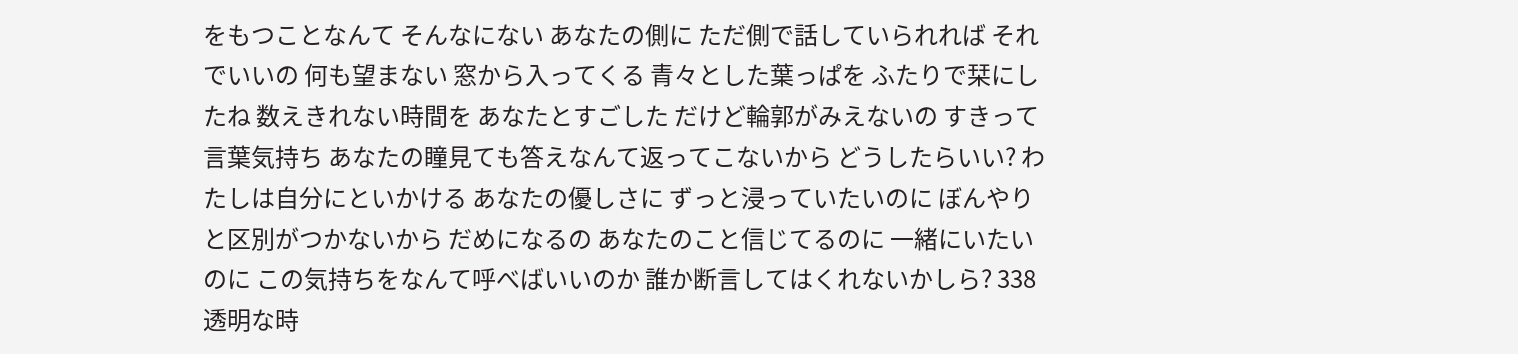をもつことなんて そんなにない あなたの側に ただ側で話していられれば それでいいの 何も望まない 窓から入ってくる 青々とした葉っぱを ふたりで栞にしたね 数えきれない時間を あなたとすごした だけど輪郭がみえないの すきって言葉気持ち あなたの瞳見ても答えなんて返ってこないから どうしたらいい? わたしは自分にといかける あなたの優しさに ずっと浸っていたいのに ぼんやりと区別がつかないから だめになるの あなたのこと信じてるのに 一緒にいたいのに この気持ちをなんて呼べばいいのか 誰か断言してはくれないかしら? 338透明な時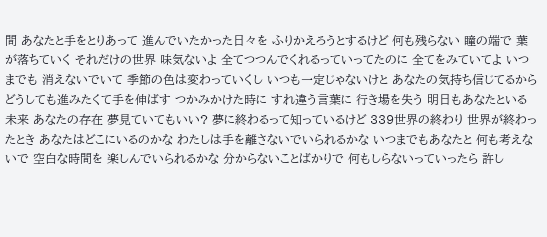間 あなたと手をとりあって 進んでいたかった日々を ふりかえろうとするけど 何も残らない 瞳の端で 葉が落ちていく それだけの世界 味気ないよ 全てつつんでくれるっていってたのに 全てをみていてよ いつまでも 消えないでいて 季節の色は変わっていくし いつも一定じゃないけと あなたの気持ち信じてるから どうしても進みたくて手を伸ばす つかみかけた時に すれ違う言葉に 行き場を失う 明日もあなたといる未来 あなたの存在 夢見ていてもいい? 夢に終わるって知っているけど 339世界の終わり 世界が終わったとき あなたはどこにいるのかな わたしは手を離さないでいられるかな いつまでもあなたと 何も考えないで 空白な時間を 楽しんでいられるかな 分からないことばかりで 何もしらないっていったら 許し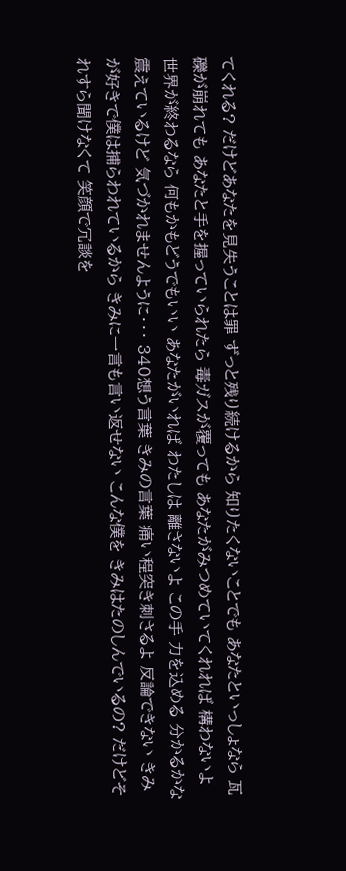てくれる? だけどあなたを見失うことは罪 ずっと残り続けるから 知りたくないことでも あなたといっしょなら 瓦礫が崩れても あなたと手を握っていられたら 毒ガスが覆っても あなたがみつめていてくれれば 構わないよ 世界が終わるなら 何もかもどうでもいい あなたがいれば わたしは 離さないよ この手 力を込める 分かるかな 震えているけど 気づかれませんように・・・ 340想う言葉 きみの言葉 痛い程突き刺さるよ 反論できない きみが好きで僕は捕らわれているから きみに一言も言い返せない こんな僕を きみはたのしんでいるの? だけどそれすら聞けなくて 笑顔で冗談を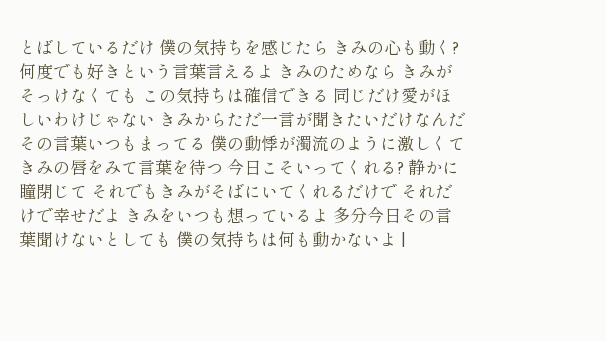とばしているだけ 僕の気持ちを感じたら きみの心も動く? 何度でも好きという言葉言えるよ きみのためなら きみがそっけなくても この気持ちは確信できる 同じだけ愛がほしいわけじゃない きみからただ一言が聞きたいだけなんだ その言葉いつもまってる 僕の動悸が濁流のように激しくて きみの唇をみて言葉を待つ 今日こそいってくれる? 静かに瞳閉じて それでもきみがそばにいてくれるだけで それだけで幸せだよ きみをいつも想っているよ 多分今日その言葉聞けないとしても 僕の気持ちは何も動かないよ |